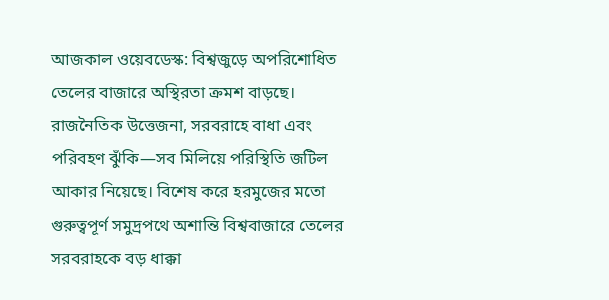আজকাল ওয়েবডেস্ক: বিশ্বজুড়ে অপরিশোধিত তেলের বাজারে অস্থিরতা ক্রমশ বাড়ছে। রাজনৈতিক উত্তেজনা, সরবরাহে বাধা এবং পরিবহণ ঝুঁকি—সব মিলিয়ে পরিস্থিতি জটিল আকার নিয়েছে। বিশেষ করে হরমুজের মতো গুরুত্বপূর্ণ সমুদ্রপথে অশান্তি বিশ্ববাজারে তেলের সরবরাহকে বড় ধাক্কা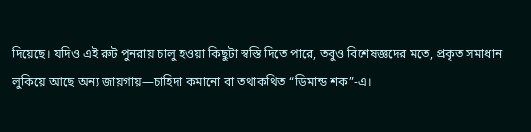দিয়েছে। যদিও এই রুট পুনরায় চালু হওয়া কিছুটা স্বস্তি দিতে পারে, তবুও বিশেষজ্ঞদের মতে, প্রকৃত সমাধান লুকিয়ে আছে অন্য জায়গায়—চাহিদা কমানো বা তথাকথিত “ডিমান্ড শক”-এ।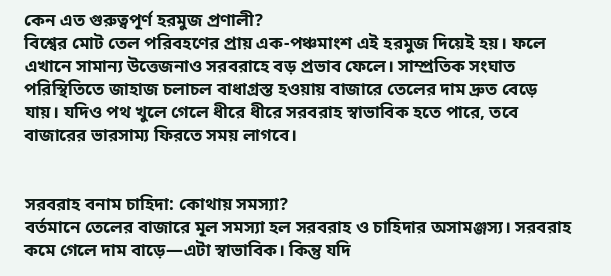কেন এত গুরুত্বপূর্ণ হরমুজ প্রণালী?
বিশ্বের মোট তেল পরিবহণের প্রায় এক-পঞ্চমাংশ এই হরমুজ দিয়েই হয়। ফলে এখানে সামান্য উত্তেজনাও সরবরাহে বড় প্রভাব ফেলে। সাম্প্রতিক সংঘাত পরিস্থিতিতে জাহাজ চলাচল বাধাগ্রস্ত হওয়ায় বাজারে তেলের দাম দ্রুত বেড়ে যায়। যদিও পথ খুলে গেলে ধীরে ধীরে সরবরাহ স্বাভাবিক হতে পারে, তবে বাজারের ভারসাম্য ফিরতে সময় লাগবে।


সরবরাহ বনাম চাহিদা: কোথায় সমস্যা?
বর্তমানে তেলের বাজারে মূল সমস্যা হল সরবরাহ ও চাহিদার অসামঞ্জস্য। সরবরাহ কমে গেলে দাম বাড়ে—এটা স্বাভাবিক। কিন্তু যদি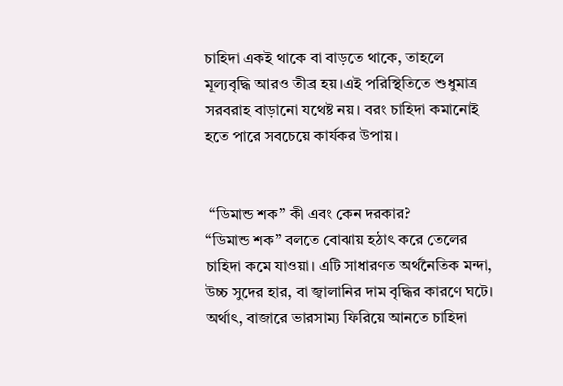চাহিদা একই থাকে বা বাড়তে থাকে, তাহলে মূল্যবৃদ্ধি আরও তীব্র হয়।এই পরিস্থিতিতে শুধুমাত্র সরবরাহ বাড়ানো যথেষ্ট নয়। বরং চাহিদা কমানোই হতে পারে সবচেয়ে কার্যকর উপায়।


 “ডিমান্ড শক” কী এবং কেন দরকার?
“ডিমান্ড শক” বলতে বোঝায় হঠাৎ করে তেলের চাহিদা কমে যাওয়া। এটি সাধারণত অর্থনৈতিক মন্দা, উচ্চ সুদের হার, বা জ্বালানির দাম বৃদ্ধির কারণে ঘটে। অর্থাৎ, বাজারে ভারসাম্য ফিরিয়ে আনতে চাহিদা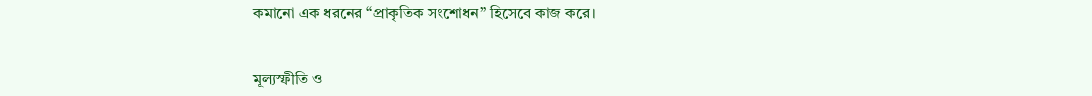কমানো এক ধরনের “প্রাকৃতিক সংশোধন” হিসেবে কাজ করে।


মূল্যস্ফীতি ও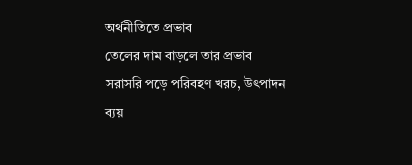অর্থনীতিতে প্রভাব
তেলের দাম বাড়লে তার প্রভাব সরাসরি পড়ে পরিবহণ খরচ, উৎপাদন ব্যয়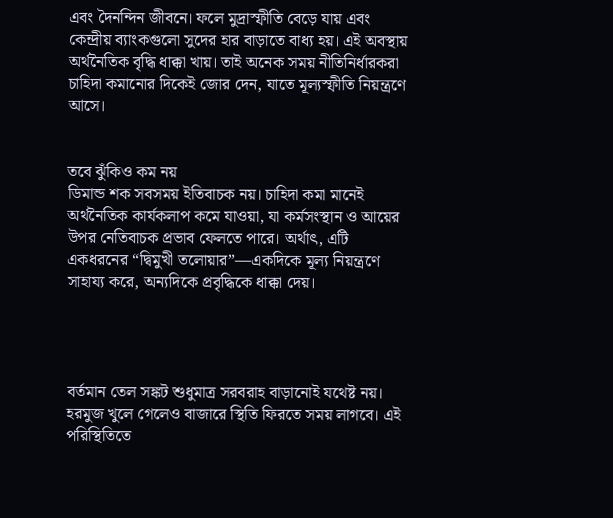এবং দৈনন্দিন জীবনে। ফলে মুদ্রাস্ফীতি বেড়ে যায় এবং কেন্দ্রীয় ব্যাংকগুলো সুদের হার বাড়াতে বাধ্য হয়। এই অবস্থায় অর্থনৈতিক বৃদ্ধি ধাক্কা খায়। তাই অনেক সময় নীতিনির্ধারকরা চাহিদা কমানোর দিকেই জোর দেন, যাতে মূল্যস্ফীতি নিয়ন্ত্রণে আসে।


তবে ঝুঁকিও কম নয়
ডিমান্ড শক সবসময় ইতিবাচক নয়। চাহিদা কমা মানেই অর্থনৈতিক কার্যকলাপ কমে যাওয়া, যা কর্মসংস্থান ও আয়ের উপর নেতিবাচক প্রভাব ফেলতে পারে। অর্থাৎ, এটি একধরনের “দ্বিমুখী তলোয়ার”—একদিকে মূল্য নিয়ন্ত্রণে সাহায্য করে, অন্যদিকে প্রবৃদ্ধিকে ধাক্কা দেয়।




বর্তমান তেল সঙ্কট শুধুমাত্র সরবরাহ বাড়ানোই যথেষ্ট নয়। হরমুজ খুলে গেলেও বাজারে স্থিতি ফিরতে সময় লাগবে। এই পরিস্থিতিতে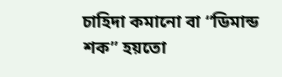চাহিদা কমানো বা “ডিমান্ড শক” হয়তো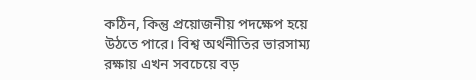কঠিন, কিন্তু প্রয়োজনীয় পদক্ষেপ হয়ে উঠতে পারে। বিশ্ব অর্থনীতির ভারসাম্য রক্ষায় এখন সবচেয়ে বড়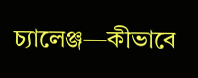চ্যালেঞ্জ—কীভাবে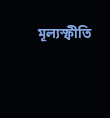মূল্যস্ফীতি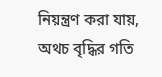নিয়ন্ত্রণ করা যায়, অথচ বৃদ্ধির গতি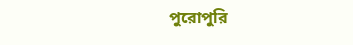পুরোপুরি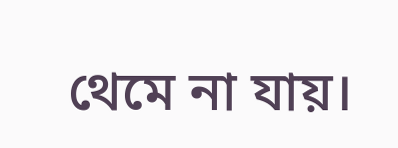থেমে না যায়।